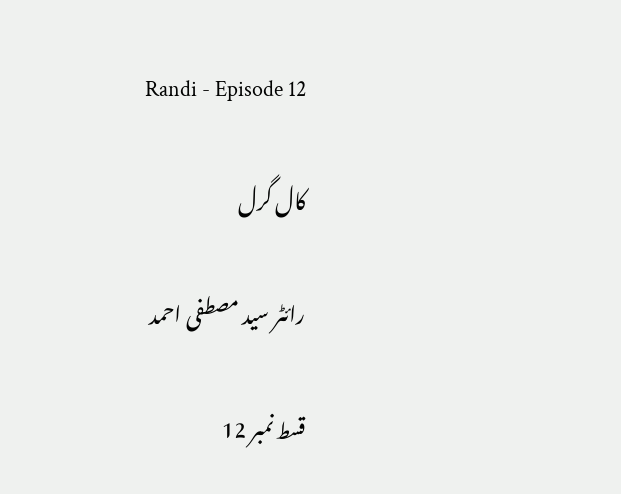Randi - Episode 12

کال گرل

رائٹر سید مصطفی احمد

قسط نمبر 12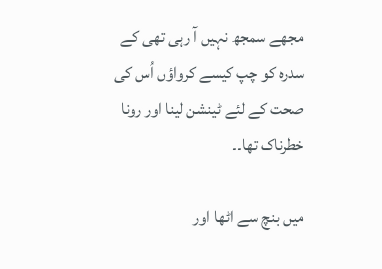مجھے سمجھ نہیں آ رہی تھی کے سدرہ کو چپ کیسے کرواؤں اُس کی صحت کے لئے ٹینشن لینا اور رونا خطرناک تھا۔۔

میں بنچ سے اٹھا اور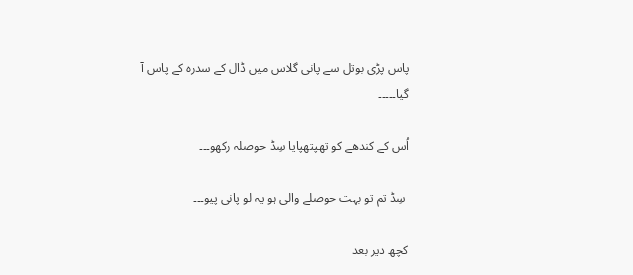پاس پڑی بوتل سے پانی گلاس میں ڈال کے سدرہ کے پاس آ گیا۔۔۔۔۔

اُس کے کندھے کو تھپتھپایا سِڈ حوصلہ رکھو۔۔۔

 سِڈ تم تو بہت حوصلے والی ہو یہ لو پانی پیو۔۔۔

کچھ دیر بعد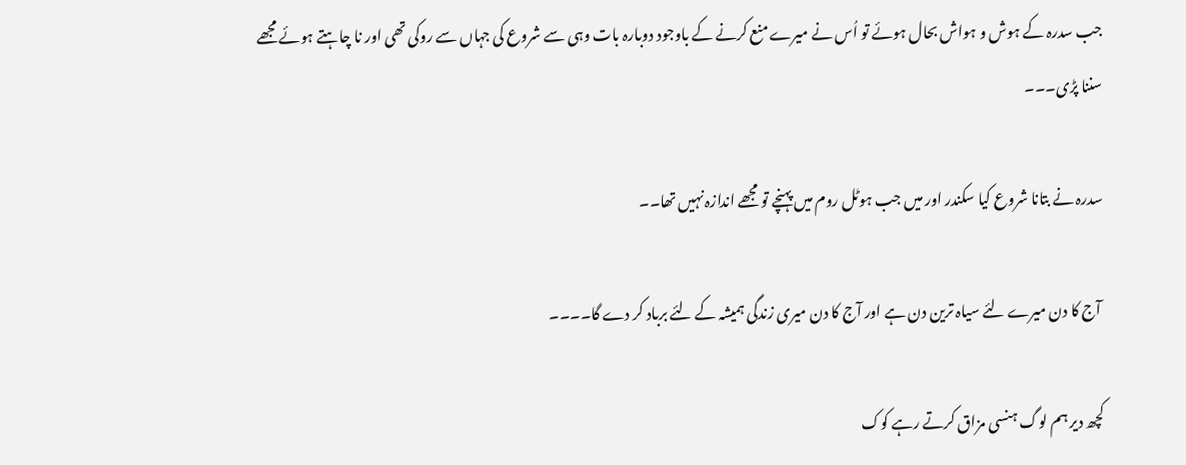جب سدرہ کے ہوش و ہواش بحال ہوئے تو اُس نے میرے منع کرنے کے باوجود دوبارہ بات وہی سے شروع کی جہاں سے روکی تھی اور نا چاہتے ہوئے مجھے سننا پڑی۔۔۔

سدرہ نے بتانا شروع کیا سکندر اور میں جب ہوٹل روم میں پہنچے تو مجھے اندازہ نہیں تھا۔۔

 آج کا دن میرے لئے سیاہ ترین دن ہے اور آج کا دن میری زندگی ہمیشہ کے لئے برباد کر دے گا۔۔۔۔

کچھ دیر ہم لوگ ہنسی مزاق کرتے رہے کوک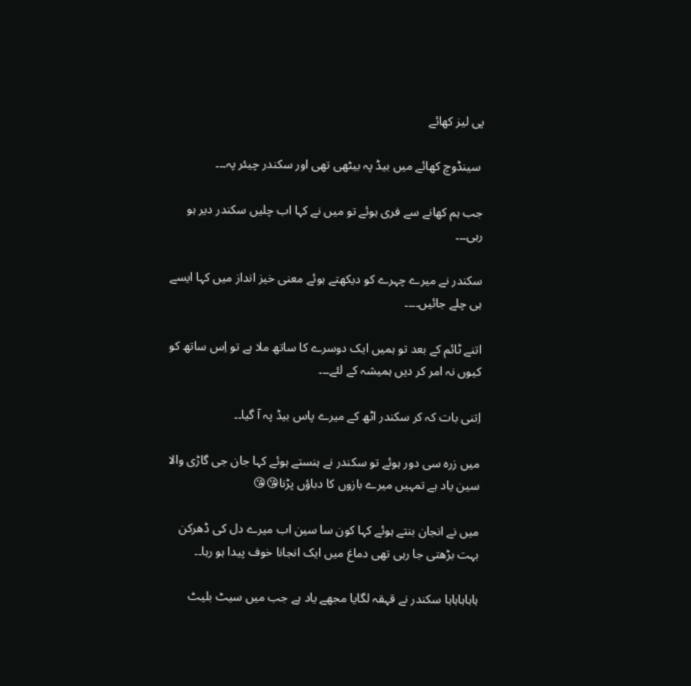پی لیز کھائے

 سینڈوچ کھائے میں بیڈ پہ بیٹھی تھی اور سکندر چیئر پہ۔۔۔

جب ہم کھانے سے فری ہوئے تو میں نے کہا اب چلیں سکندر دیر ہو رہی۔۔۔

سکندر نے میرے چہرے کو دیکھتے ہوئے معنی خیز انداز میں کہا ایسے ہی چلے جائیں۔۔۔۔

اتنے ٹائم کے بعد تو ہمیں ایک دوسرے کا ساتھ ملا ہے تو اِس ساتھ کو کیوں نہ امر کر دیں ہمیشہ کے لئے۔۔۔

اِتنی بات کہ کر سکندر اٹھ کے میرے پاس بیڈ پہ آ گیا۔۔

میں زرہ سی دور ہوئے تو سکندر نے ہنستے ہوئے کہا جان جی گاڑی والا سین یاد ہے تمہیں میرے بازوں کا دباؤں پڑنا😘😘

میں نے انجان بنتے ہوئے کہا کون سا سین اب میرے دل کی ڈھرکن بہت بڑھتی جا رہی تھی دماغ میں ایک انجانا خوف پیدا ہو رہا۔۔

ہاہاہاہاہا سکندر نے قہقہ لگایا مجھے یاد ہے جب میں سیٹ بلیٹ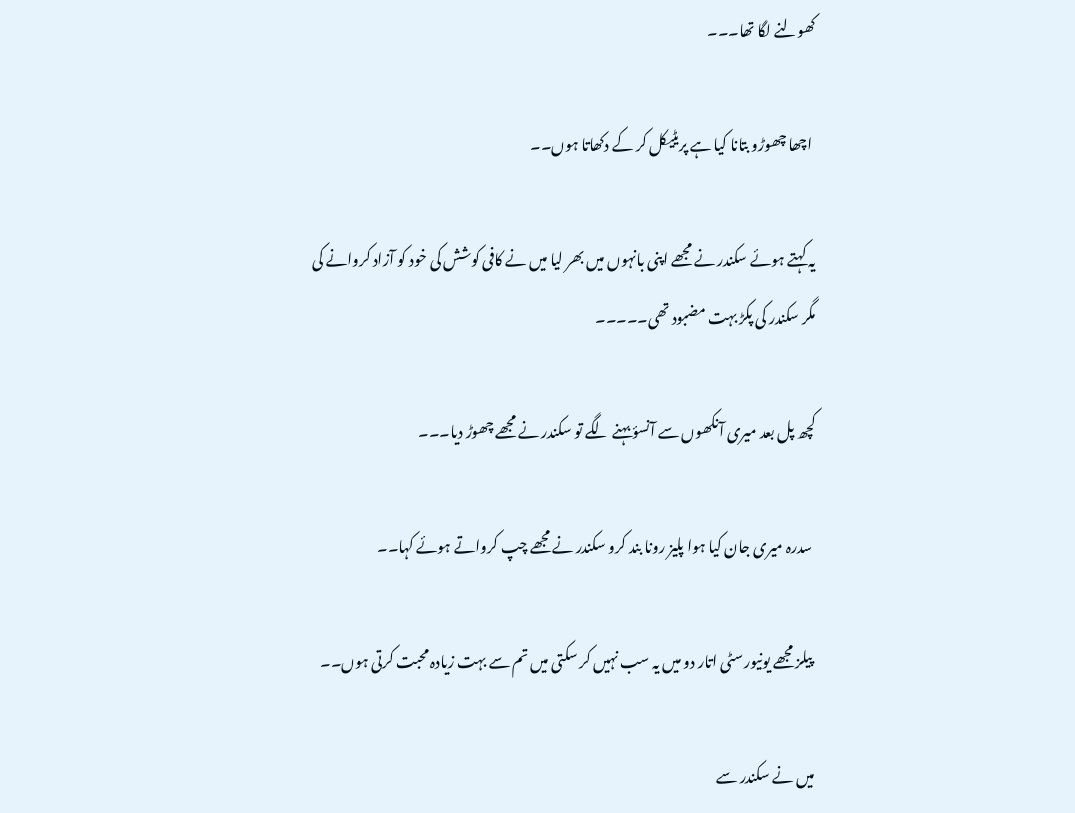کھولنے لگا تھا۔۔۔

 اچھا چھوڑو بتانا کیا ہے پریٹیکل کر کے دکھاتا ہوں۔۔

یہ کہتے ہوئے سکندر نے مجھے اپنی بانہوں میں بھر لیا میں نے کافی کوشش کی خود کو آزاد کروانے کی مگر سکندر کی پکڑ بہت مضبود تھی۔۔۔۔۔

کچھ پل بعد میری آنکھوں سے آنسؤ بہنے لگے تو سکندر نے مجھے چھوڑ دیا۔۔۔

 سدرہ میری جان کیا ہوا پلیز رونا بند کرو سکندر نے مجھے چپ کرواتے ہوئے کہا۔۔

 پیلز مجھے یونیورسٹی اتار دو میں یہ سب نہیں کر سکتی میں تم سے بہت زیادہ محبت کرتی ہوں۔۔

میں نے سکندر سے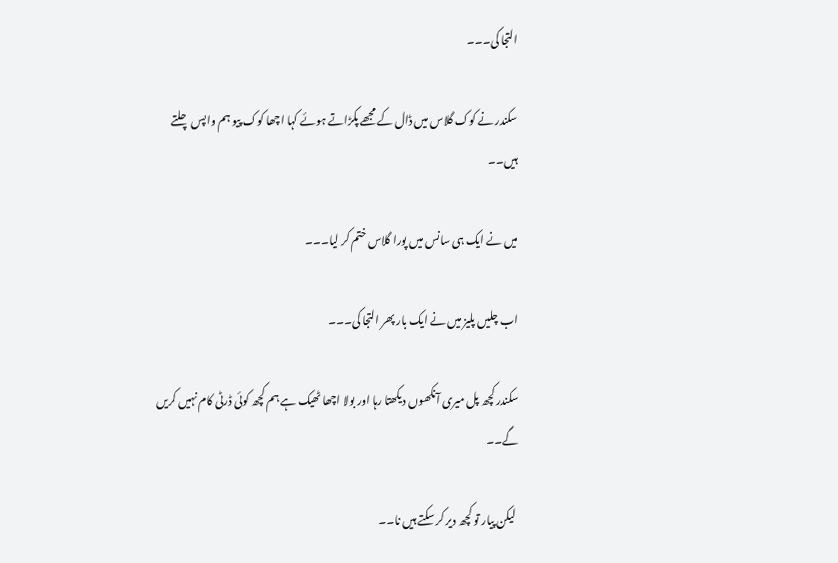التجا کی۔۔۔

سکندر نے کوک گلاس میں ڈال کے مجھے پکڑاتے ہوئے کہا اچھا کوک پیو ہم واپس چلتے ہیں۔۔

میں نے ایک ہی سانس میں پورا گلاس ختم کر لیا۔۔۔

اب چلیں پلیز میں نے ایک بار پھر التجا کی۔۔۔

سکندر کچھ پل میری آنکھوں دیکھتا رہا اور بولا اچھا ٹھیک ہے ہم کچھ کوئی ڈرٹی کام نہیں کریں گے۔۔

 لیکن پیار تو کچھ دیر کر سکتے ہیں نا۔۔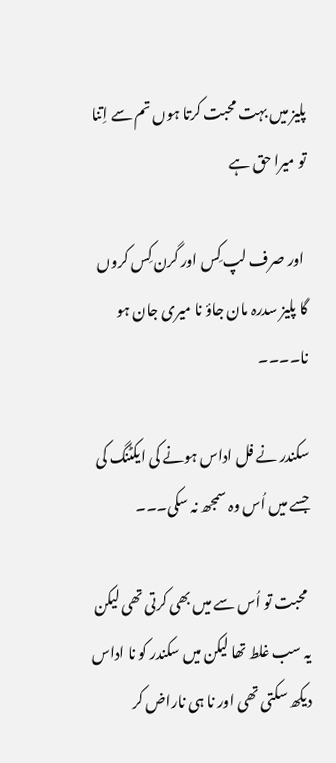پلیز میں بہت محبت کرتا ہوں تم سے اِتنا تو میرا حق ہے

 اور صرف لپ کِس اور گرن کِس کروں گا پلیز سدرہ مان جاؤ نا میری جان ہو نا۔۔۔۔

سکندر نے فل اداس ہونے کی ایکٹنگ کی جسے میں اُس وہ سمجھ نہ سکی۔۔۔

 محبت تو اُس سے میں بھی کرتی تھی لیکن یہ سب غلط تھا لیکن میں سکندر کو نا اداس دیکھ سکتی تھی اور نا ہی ناراض کر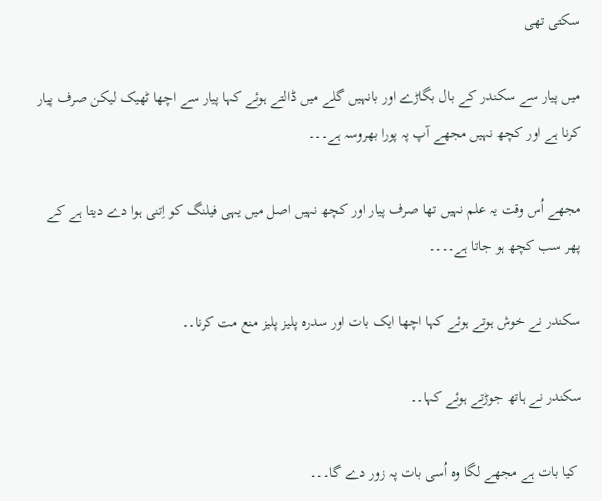سکتی تھی

میں پیار سے سکندر کے بال بگاڑے اور بانہیں گلے میں ڈالتے ہوئے کہا پیار سے اچھا ٹھیک لیکن صرف پیار کرنا ہے اور کچھ نہیں مجھے آپ پہ پورا بھروسہ ہے۔۔۔

مجھے اُس وقت یہ علم نہیں تھا صرف پیار اور کچھ نہیں اصل میں یہی فیلنگ کو اِتنی ہوا دے دیتا ہے کے پھر سب کچھ ہو جاتا ہے۔۔۔۔

سکندر نے خوش ہوتے ہوئے کہا اچھا ایک بات اور سدرہ پلیز پلیز منع مت کرنا۔۔

سکندر نے ہاتھ جوڑتے ہوئے کہا۔۔

 کیا بات ہے مجھے لگا وہ اُسی بات پہ زور دے گا۔۔۔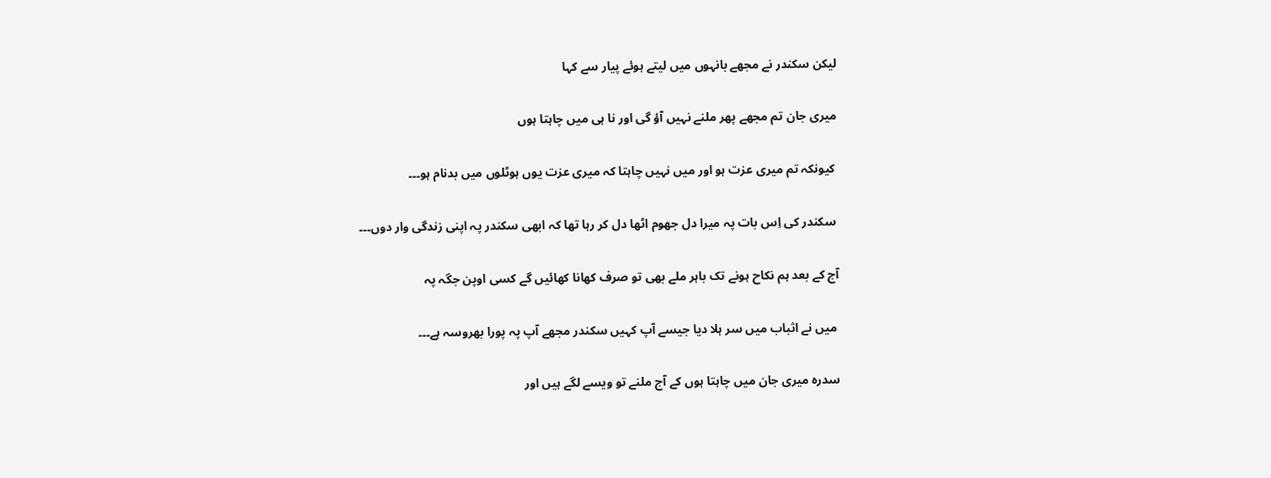لیکن سکندر نے مجھے بانہوں میں لیتے ہوئے پیار سے کہا

میری جان تم مجھے پھر ملنے نہیں آؤ گی اور نا ہی میں چاہتا ہوں

 کیونکہ تم میری عزت ہو اور میں نہیں چاہتا کہ میری عزت یوں ہوٹلوں میں بدنام ہو۔۔۔

 سکندر کی اِس بات پہ میرا دل جھوم اٹھا دل کر رہا تھا کہ ابھی سکندر پہ اپنی زندگی وار دوں۔۔۔

آج کے بعد ہم نکاح ہونے تک باہر ملے بھی تو صرف کھانا کھائیں گے کسی اوپن جگہ پہ

 میں نے اثباب میں سر ہلا دیا جیسے آپ کہیں سکندر مجھے آپ پہ پورا بھروسہ ہے۔۔۔

سدرہ میری جان میں چاہتا ہوں کے آج ملنے تو ویسے لگے ہیں اور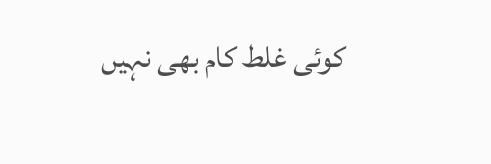کوئی غلط کام بھی نہیں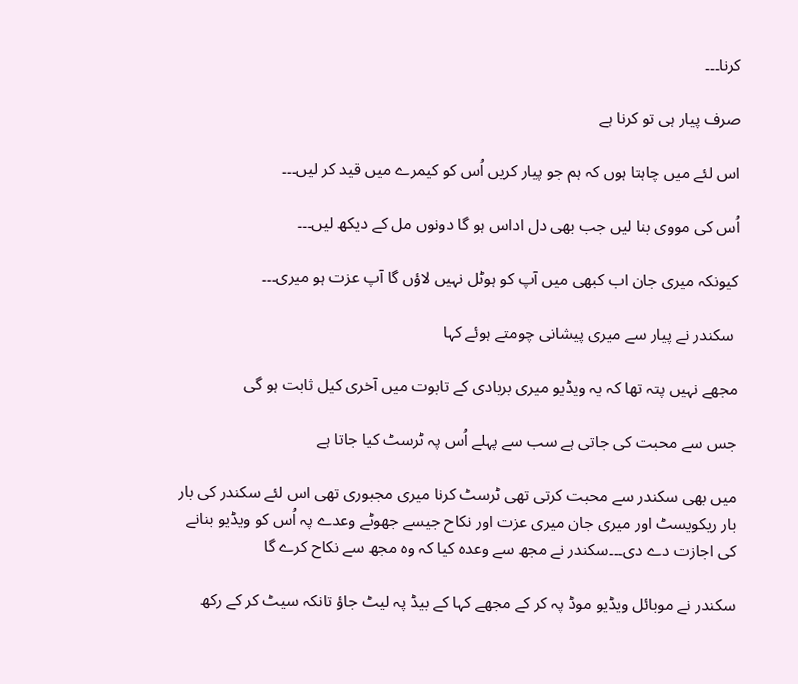کرنا۔۔۔

صرف پیار ہی تو کرنا ہے

اس لئے میں چاہتا ہوں کہ ہم جو پیار کریں اُس کو کیمرے میں قید کر لیں۔۔۔

اُس کی مووی بنا لیں جب بھی دل اداس ہو گا دونوں مل کے دیکھ لیں۔۔۔

کیونکہ میری جان اب کبھی میں آپ کو ہوٹل نہیں لاؤں گا آپ عزت ہو میری۔۔۔

 سکندر نے پیار سے میری پیشانی چومتے ہوئے کہا

مجھے نہیں پتہ تھا کہ یہ ویڈیو میری بربادی کے تابوت میں آخری کیل ثابت ہو گی

جس سے محبت کی جاتی ہے سب سے پہلے اُس پہ ٹرسٹ کیا جاتا ہے

میں بھی سکندر سے محبت کرتی تھی ٹرسٹ کرنا میری مجبوری تھی اس لئے سکندر کی بار بار ریکویسٹ اور میری جان میری عزت اور نکاح جیسے جھوٹے وعدے پہ اُس کو ویڈیو بنانے کی اجازت دے دی۔۔۔سکندر نے مجھ سے وعدہ کیا کہ وہ مجھ سے نکاح کرے گا

سکندر نے موبائل ویڈیو موڈ پہ کر کے مجھے کہا کے بیڈ پہ لیٹ جاؤ تانکہ سیٹ کر کے رکھ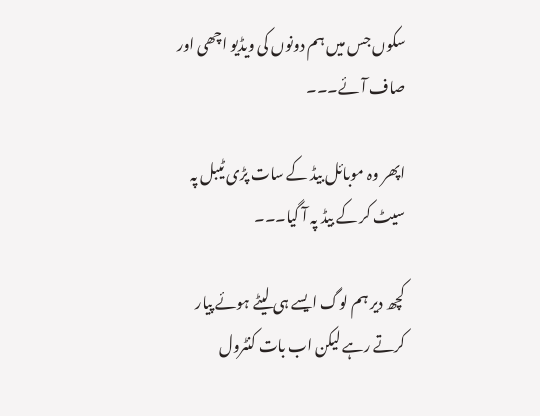سکوں جس میں ہم دونوں کی ویڈیو اچھی اور صاف آئے۔۔۔

اپھر وہ موبائل بیڈ کے سات پڑی ٹیبل پہ سیٹ کر کے بیڈ پہ آ گیا۔۔۔

کچھ دیر ہم لوگ ایسے ہی لیٹے ہوئے پیار کرتے رہے لیکن اب بات کنٹرول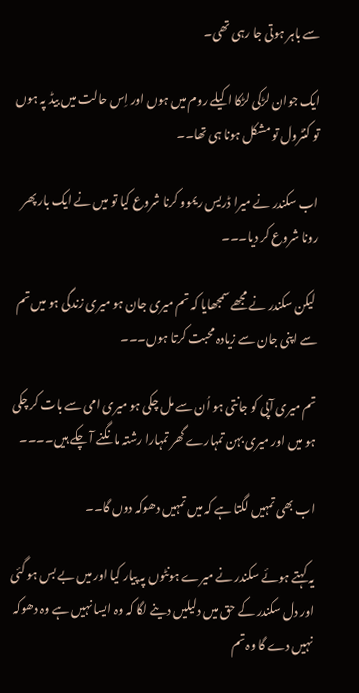سے باہر ہوتی جا رہی تھی۔

ایک جوان لڑکی لڑکا اکیلے روم میں ہوں اور اِس حالت میں بیڈ پہ ہوں تو کنٹرول تو مشکل ہونا ہی تھا۔۔

اب سکندر نے میرا ڈریس ریموو کرنا شروع کیا تو میں نے ایک بار پھر رونا شروع کر دیا۔۔۔

 لیکن سکندر نے مجھے سمجھایا کہ تم میری جان ہو میری زندگی ہو میں تم سے اپنی جان سے زیادہ محبت کرتا ہوں۔۔۔

تم میری آپی کو جانتی ہو اُن سے مل چکی ہو میری امی سے بات کر چکی ہو میں اور میری بہن تمہارے گھر تمہارا رشتہ مانگنے آ چکے ہیں۔۔۔۔

اب بھی تمہیں لگتا ہے کہ میں تمہیں دھوکہ دوں گا۔۔

یہ کہتے ہوئے سکندر نے میرے ہونٹوں پہ پیار کیا اور میں بے بس ہو گئی اور دل سکندر کے حق میں دلیلیں دینے لگا کہ وہ ایسا نہیں ہے وہ دھوکہ نہیں دے گا وہ تم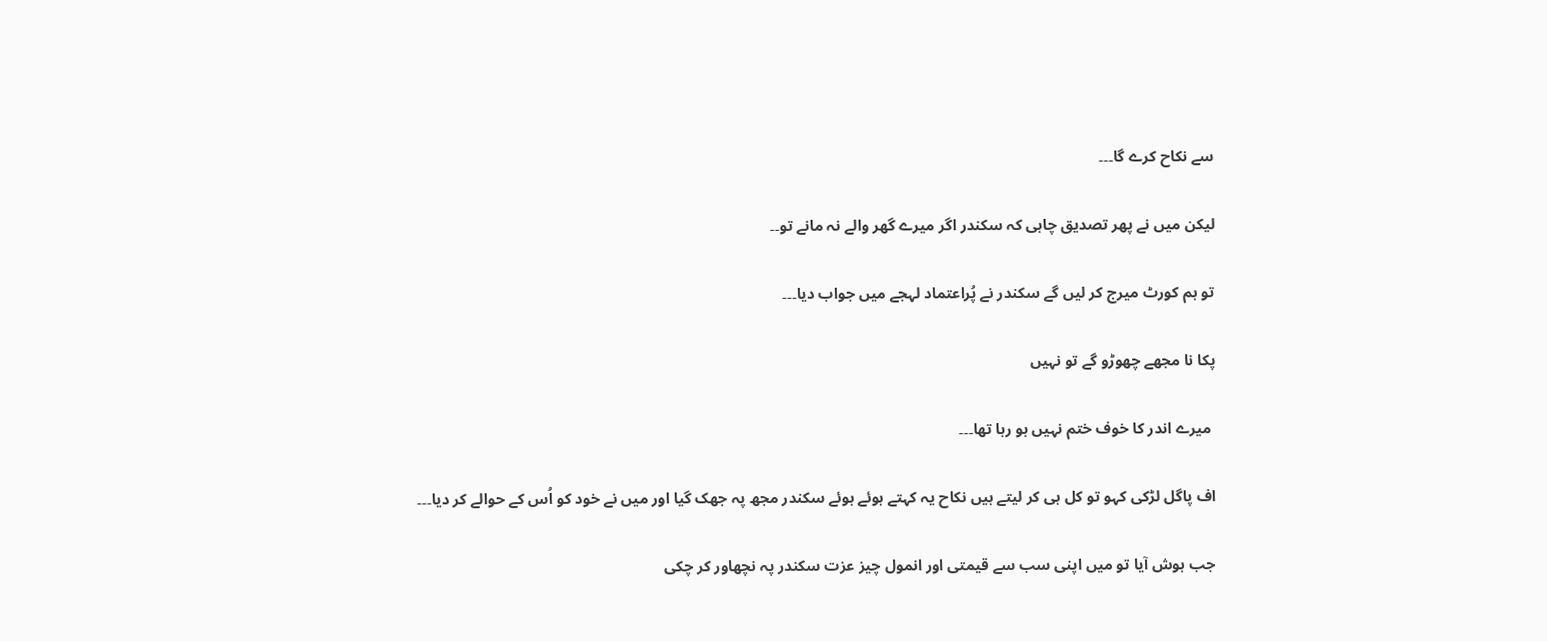سے نکاح کرے گا۔۔۔

لیکن میں نے پھر تصدیق چاہی کہ سکندر اگر میرے گھر والے نہ مانے تو۔۔

تو ہم کورٹ میرج کر لیں گے سکندر نے پُراعتماد لہجے میں جواب دیا۔۔۔

پکا نا مجھے چھوڑو گے تو نہیں

 میرے اندر کا خوف ختم نہیں ہو رہا تھا۔۔۔

اف پاگل لڑکی کہو تو کل ہی کر لیتے ہیں نکاح یہ کہتے ہوئے ہوئے سکندر مجھ پہ جھک گیا اور میں نے خود کو اُس کے حوالے کر دیا۔۔۔

جب ہوش آیا تو میں اپنی سب سے قیمتی اور انمول چیز عزت سکندر پہ نچھاور کر چکی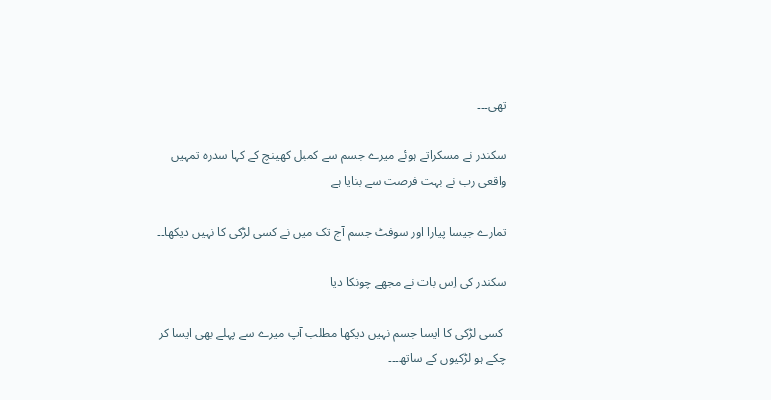تھی۔۔۔

سکندر نے مسکراتے ہوئے میرے جسم سے کمبل کھینچ کے کہا سدرہ تمہیں واقعی رب نے بہت فرصت سے بنایا ہے

تمارے جیسا پیارا اور سوفٹ جسم آج تک میں نے کسی لڑکی کا نہیں دیکھا۔۔

سکندر کی اِس بات نے مجھے چونکا دیا

 کسی لڑکی کا ایسا جسم نہیں دیکھا مطلب آپ میرے سے پہلے بھی ایسا کر چکے ہو لڑکیوں کے ساتھ۔۔۔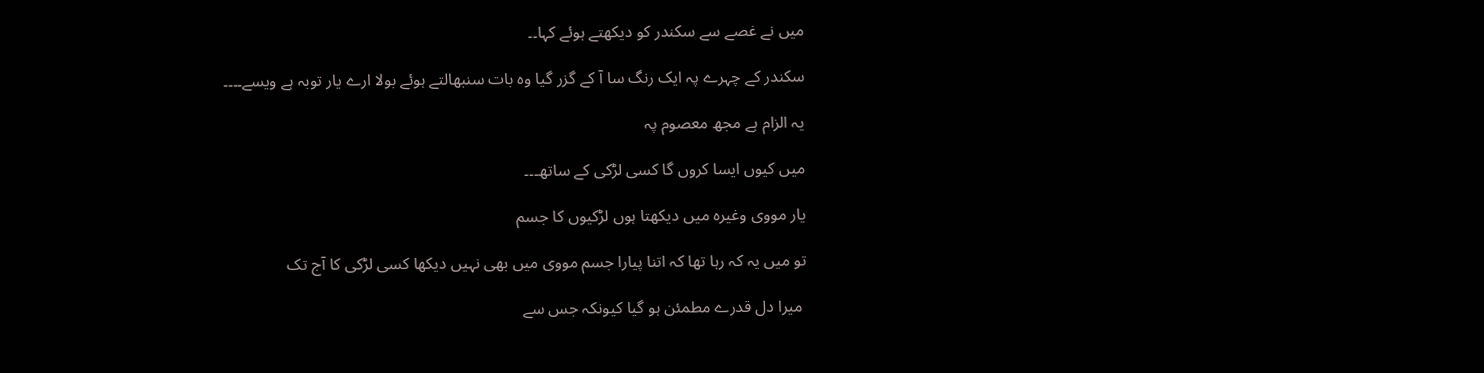میں نے غصے سے سکندر کو دیکھتے ہوئے کہا۔۔

سکندر کے چہرے پہ ایک رنگ سا آ کے گزر گیا وہ بات سنبھالتے ہوئے بولا ارے یار توبہ ہے ویسے۔۔۔۔

یہ الزام ہے مجھ معصوم پہ

میں کیوں ایسا کروں گا کسی لڑکی کے ساتھ۔۔۔

یار مووی وغیرہ میں دیکھتا ہوں لڑکیوں کا جسم

تو میں یہ کہ رہا تھا کہ اتنا پیارا جسم مووی میں بھی نہیں دیکھا کسی لڑکی کا آج تک

 میرا دل قدرے مطمئن ہو گیا کیونکہ جس سے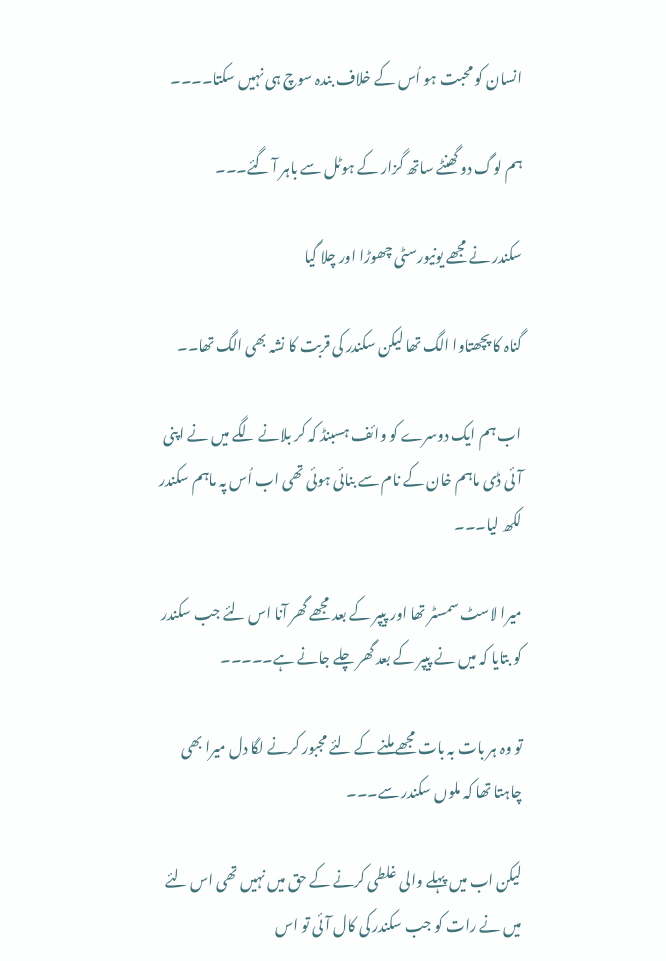انسان کو محبت ہو اُس کے خلاف بندہ سوچ ہی نہیں سکتا۔۔۔۔

ہم لوگ دو گھنٹے ساتھ گزار کے ہوٹل سے باہر آ گئے۔۔۔

سکندر نے مجھے یونیورسٹی چھوڑا اور چلا گیا

گناہ کا پچھتاوا الگ تھا لیکن سکندر کی قربت کا نشہ بھی الگ تھا۔۔

اب ہم ایک دوسرے کو وائف ہسبنڈ کہ کر بلانے لگے میں نے اپنی آئی ڈی ماہم خان کے نام سے بنائی ہوئی تھی اب اُس پہ ماہم سکندر لکھ لیا۔۔۔

میرا لاسٹ سمسٹر تھا اور پیپر کے بعد مجھے گھر آنا اس لئے جب سکندر کو بتایا کہ میں نے پیپر کے بعد گھر چلے جانے ہے۔۔۔۔۔

تو وہ ہر بات بہ بات مجھے ملنے کے لئے مجبور کرنے لگا دل میرا بھی چاہتا تھا کہ ملوں سکندر سے۔۔۔

لیکن اب میں پہلے والی غلطی کرنے کے حق میں نہیں تھی اس لئے میں نے رات کو جب سکندر کی کال آئی تو اس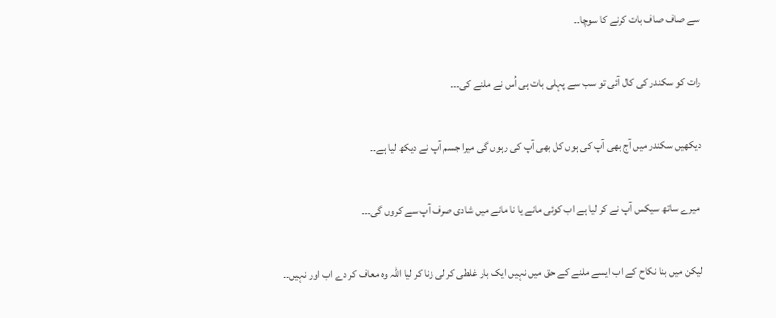سے صاف صاف بات کرنے کا سوچا۔۔

رات کو سکندر کی کال آئی تو سب سے پہلی بات ہی اُس نے ملنے کی۔۔۔

دیکھیں سکندر میں آج بھی آپ کی ہوں کل بھی آپ کی رہوں گی میرا جسم آپ نے دیکھ لیا ہے۔۔

 میرے ساتھ سیکس آپ نے کر لیا ہے اب کوئی مانے یا نا مانے میں شادی صرف آپ سے کروں گی۔۔۔

لیکن میں بنا نکاح کے اب ایسے ملنے کے حق میں نہیں ایک بار غلطی کر لی زنا کر لیا اللہ وہ معاف کر دے اب اور نہیں۔۔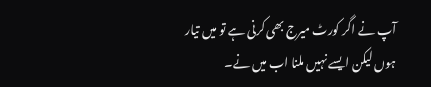آپ نے اگر کورٹ میرج بھی کرنی ہے تو میں تیار ہوں لیکن ایسے نہیں ملنا اب میں نے۔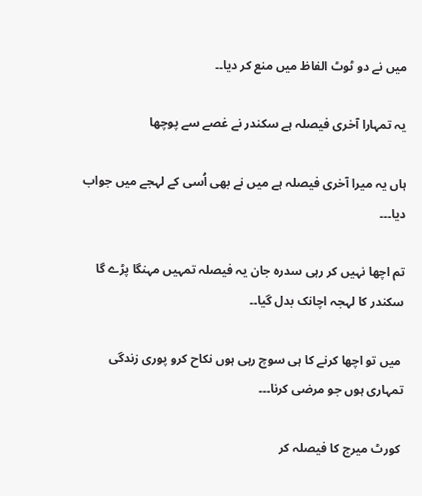میں نے دو ٹوٹ الفاظ میں منع کر دیا۔۔

یہ تمہارا آخری فیصلہ ہے سکندر نے غصے سے پوچھا

ہاں یہ میرا آخری فیصلہ ہے میں نے بھی اُسی کے لہجے میں جواب دیا۔۔۔

تم اچھا نہیں کر رہی سدرہ جان یہ فیصلہ تمہیں مہنگا پڑے گا سکندر کا لہجہ اچانک بدل گیا۔۔

 میں تو اچھا کرنے کا ہی سوچ رہی ہوں نکاح کرو پوری زندگی تمہاری ہوں جو مرضی کرنا۔۔۔

 کورٹ میرج کا فیصلہ کر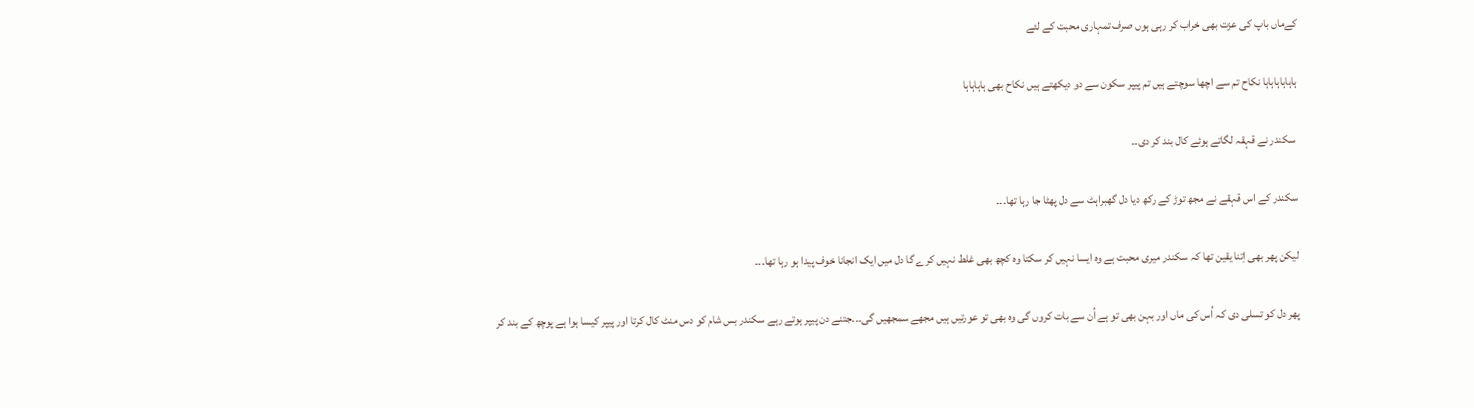کےماں باپ کی عزت بھی خراب کر رہی ہوں صرف تمہاری محبت کے لئے

ہاہاہاہاہاہا نکاح تم سے اچھا سوچتے ہیں تم پیپر سکون سے دو دیکھتے ہیں نکاح بھی ہاہاہاہا

 سکندر نے قہقہ لگاتے ہوئے کال بند کر دی۔۔

سکندر کے اس قہقے نے مجھ توڑ کے رکھ دیا دل گھبراہٹ سے دل پھٹا جا رہا تھا۔۔۔

لیکن پھر بھی اِتنا یقین تھا کہ سکندر میری محبت ہے وہ ایسا نہیں کر سکتا وہ کچھ بھی غلط نہیں کرے گا دل میں ایک انجانا خوف پیدا ہو رہا تھا۔۔۔

پھر دل کو تسلی دی کہ اُس کی ماں اور بہن بھی تو ہے اُن سے بات کروں گی وہ بھی تو عورتیں ہیں مجھے سمجھیں گی۔۔۔جتنے دن پیپر ہوتے رہے سکندر بس شام کو دس منٹ کال کرتا اور پیپر کیسا ہوا ہے پوچھ کے بند کر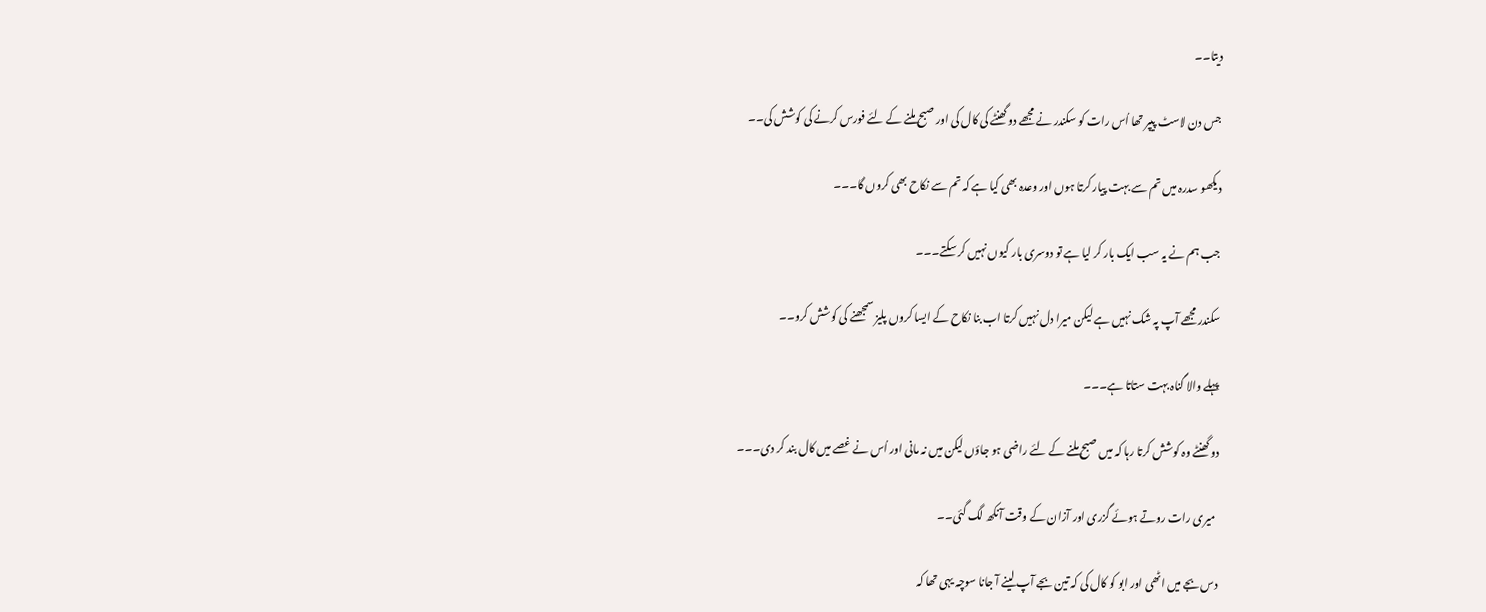دیتا۔۔

جس دن لاسٹ پیپر تھا اُس رات کو سکندر نے مجھے دو گھنٹے کی کال کی اور صبح ملنے کے لئے فورس کرنے کی کوشش کی۔۔

دیکھو سدرہ میں تم سے بہت پیار کرتا ہوں اور وعدہ بھی کیا ہے کہ تم سے نکاح بھی کروں گا۔۔۔

جب ہم نے یہ سب ایک بار کر لیا ہے تو دوسری بار کیوں نہیں کر سکتے۔۔۔

سکندر مجھے آپ پہ شک نہیں ہے لیکن میرا دل نہیں کرتا اب بنا نکاح کے ایسا کروں پلیز سمجھنے کی کوشش کرو۔۔

پہلے والا گناہ بہت ستاتا ہے۔۔۔

دو گھنٹے وہ کوشش کرتا رہا کہ میں صبح ملنے کے لئے راضی ہو جاؤں لیکن میں نہ مانی اور اُس نے غصے میں کال بند کر دی۔۔۔

 میری رات روتے ہوئے گزری اور آزان کے وقت آنکھ لگ گئی۔۔

دس بجے میں اٹھی اور ابو کو کال کی کہ تین بجے آپ لینے آ جانا سوچہ یہی تھا کہ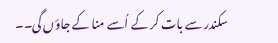سکندر سے بات کر کے اُسے منا کے جاؤں گی۔۔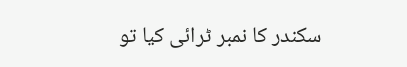سکندر کا نمبر ٹرائی کیا تو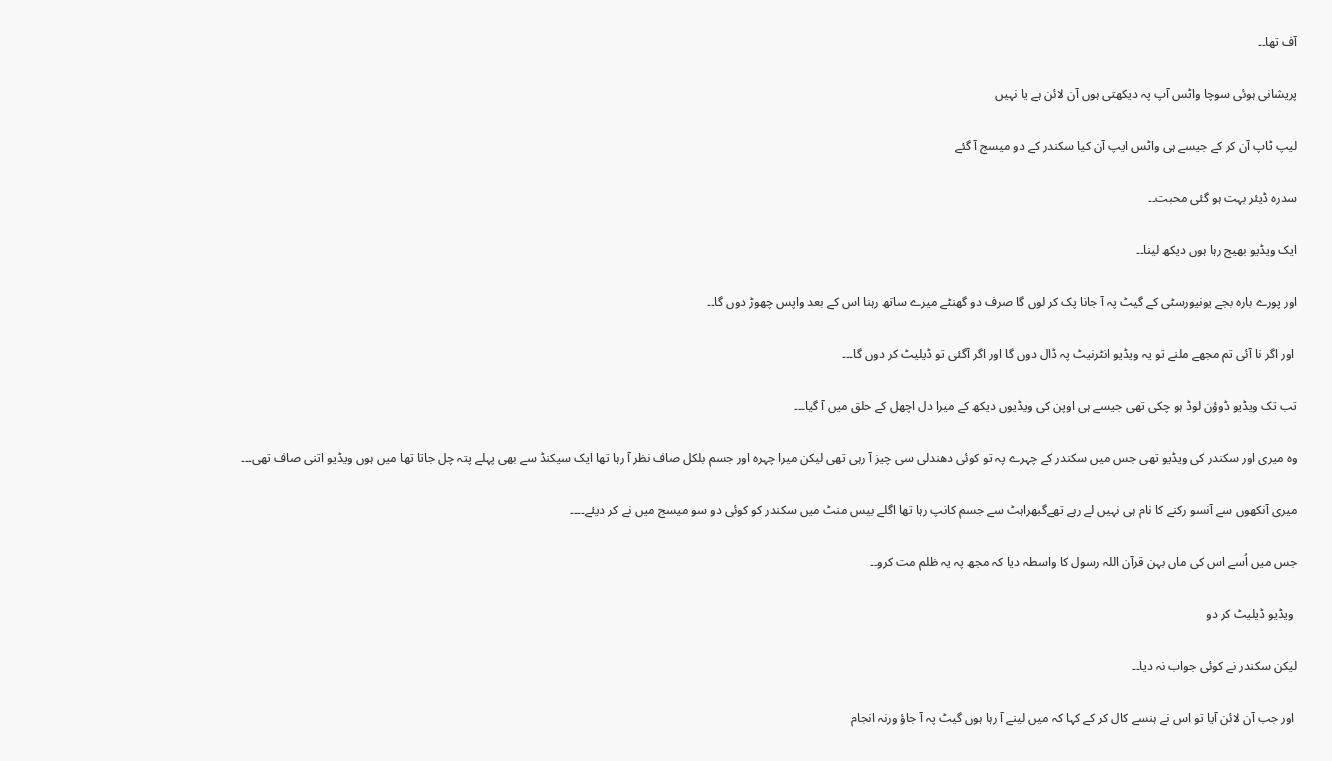آف تھا۔۔

پریشانی ہوئی سوچا واٹس آپ پہ دیکھتی ہوں آن لائن ہے یا نہیں

لیپ ٹاپ آن کر کے جیسے ہی واٹس ایپ آن کیا سکندر کے دو میسج آ گئے

سدرہ ڈیئر بہت ہو گئی محبت۔۔

ایک ویڈیو بھیج رہا ہوں دیکھ لینا۔۔

اور پورے بارہ بجے یونیورسٹی کے گیٹ پہ آ جانا پک کر لوں گا صرف دو گھنٹے میرے ساتھ رہنا اس کے بعد واپس چھوڑ دوں گا۔۔

 اور اگر نا آئی تم مجھے ملنے تو یہ ویڈیو انٹرنیٹ پہ ڈال دوں گا اور اگر آگئی تو ڈیلیٹ کر دوں گا۔۔۔

تب تک ویڈیو ڈوؤن لوڈ ہو چکی تھی جیسے ہی اوپن کی ویڈیوں دیکھ کے میرا دل اچھل کے حلق میں آ گیا۔۔۔

وہ میری اور سکندر کی ویڈیو تھی جس میں سکندر کے چہرے پہ تو کوئی دھندلی سی چیز آ رہی تھی لیکن میرا چہرہ اور جسم بلکل صاف نظر آ رہا تھا ایک سیکنڈ سے بھی پہلے پتہ چل جاتا تھا میں ہوں ویڈیو اتنی صاف تھی۔۔۔

میری آنکھوں سے آنسو رکنے کا نام ہی نہیں لے رہے تھےگبھراہٹ سے جسم کانپ رہا تھا اگلے بیس منٹ میں سکندر کو کوئی دو سو میسج میں نے کر دیئے۔۔۔۔

جس میں اُسے اس کی ماں بہن قرآن اللہ رسول کا واسطہ دیا کہ مجھ پہ یہ ظلم مت کرو۔۔

 ویڈیو ڈیلیٹ کر دو

لیکن سکندر نے کوئی جواب نہ دیا۔۔

 اور جب آن لائن آیا تو اس نے ہنسے کال کر کے کہا کہ میں لینے آ رہا ہوں گیٹ پہ آ جاؤ ورنہ انجام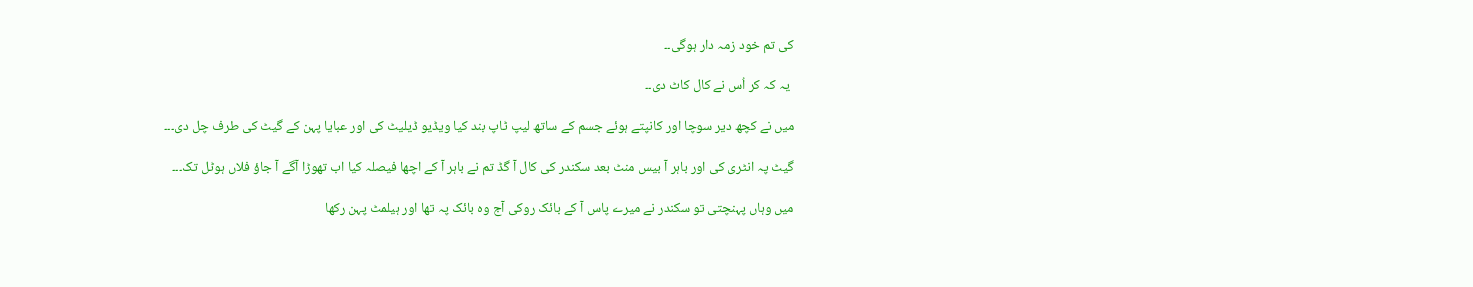کی تم خود زمہ دار ہوگی۔۔

 یہ کہ کر اُس نے کال کاٹ دی۔۔

میں نے کچھ دیر سوچا اور کانپتے ہوئے جسم کے ساتھ لیپ ٹاپ بند کیا ویڈیو ڈیلیٹ کی اور عبایا پہن کے گیٹ کی طرف چل دی۔۔۔

گیٹ پہ انٹری کی اور باہر آ بیس منٹ بعد سکندر کی کال آ گڈ تم نے باہر آ کے اچھا فیصلہ کیا اب تھوڑا آگے آ جاؤ فلاں ہوٹل تک۔۔۔

میں وہاں پہنچتی تو سکندر نے میرے پاس آ کے بائک روکی آج وہ بائک پہ تھا اور ہیلمٹ پہن رکھا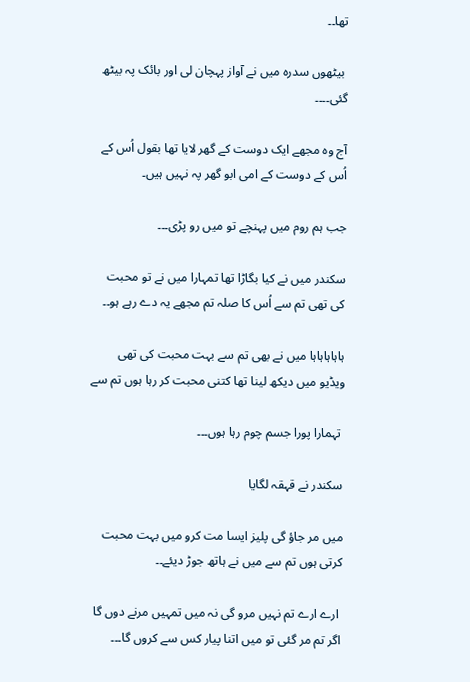تھا۔۔

 بیٹھوں سدرہ میں نے آواز پہچان لی اور بائک پہ بیٹھ گئی۔۔۔۔

آج وہ مجھے ایک دوست کے گھر لایا تھا بقول اُس کے اُس کے دوست کے امی ابو گھر پہ نہیں ہیں۔

جب ہم روم میں پہنچے تو میں رو پڑی۔۔۔

سکندر میں نے کیا بگاڑا تھا تمہارا میں نے تو محبت کی تھی تم سے اُس کا صلہ تم مجھے یہ دے رہے ہو۔۔

ہاہاہاہاہا میں نے بھی تم سے بہت محبت کی تھی ویڈیو میں دیکھ لینا تھا کتنی محبت کر رہا ہوں تم سے

 تہمارا پورا جسم چوم رہا ہوں۔۔۔

سکندر نے قہقہ لگایا

میں مر جاؤ گی پلیز ایسا مت کرو میں بہت محبت کرتی ہوں تم سے میں نے ہاتھ جوڑ دیئے۔۔

 ارے ارے تم نہیں مرو گی نہ میں تمہیں مرنے دوں گا اگر تم مر گئی تو میں اتنا پیار کس سے کروں گا۔۔۔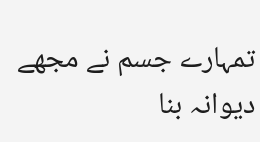تمہارے جسم نے مجھے دیوانہ بنا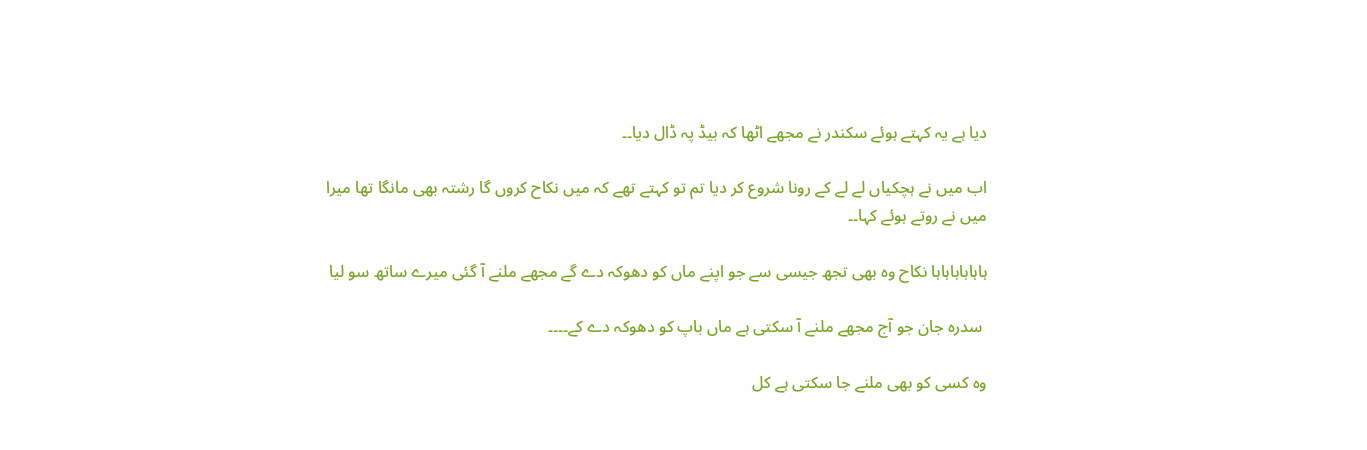دیا ہے یہ کہتے ہوئے سکندر نے مجھے اٹھا کہ بیڈ پہ ڈال دیا۔۔

اب میں نے ہچکیاں لے لے کے رونا شروع کر دیا تم تو کہتے تھے کہ میں نکاح کروں گا رشتہ بھی مانگا تھا میرا میں نے روتے ہوئے کہا۔۔

ہاہاہاہاہاہا نکاح وہ بھی تجھ جیسی سے جو اپنے ماں کو دھوکہ دے گے مجھے ملنے آ گئی میرے ساتھ سو لیا

 سدرہ جان جو آج مجھے ملنے آ سکتی ہے ماں باپ کو دھوکہ دے کے۔۔۔۔

وہ کسی کو بھی ملنے جا سکتی ہے کل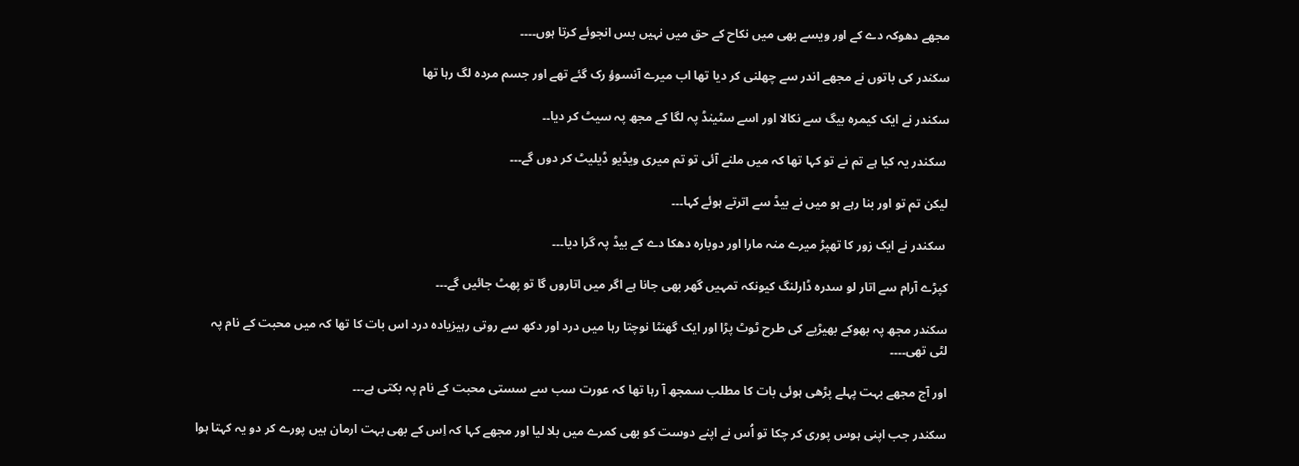مجھے دھوکہ دے کے اور ویسے بھی میں نکاح کے حق میں نہیں بس انجوئے کرتا ہوں۔۔۔۔

سکندر کی باتوں نے مجھے اندر سے چھلنی کر دیا تھا اب میرے آنسوؤ رک گئے تھے اور جسم مردہ لگ رہا تھا

سکندر نے ایک کیمرہ بیگ سے نکالا اور اسے سٹینڈ پہ لگا کے مجھ پہ سیٹ کر دیا۔۔

 سکندر یہ کیا ہے تم نے تو کہا تھا کہ میں ملنے آئی تو تم میری ویڈیو ڈیلیٹ کر دوں گے۔۔۔

لیکن تم تو اور بنا رہے ہو میں نے بیڈ سے اترتے ہوئے کہا۔۔۔

 سکندر نے ایک زور کا تھپڑ میرے منہ مارا اور دوبارہ دھکا دے کے بیڈ پہ گرا دیا۔۔۔

کپڑے آرام سے اتار لو سدرہ ڈارلنگ کیونکہ تمہیں گھر بھی جانا ہے اگر میں اتاروں گا تو پھٹ جائیں گے۔۔۔

سکندر مجھ پہ بھوکے بھیڑیے کی طرح ٹوٹ پڑا اور ایک گھنٹا نوچتا رہا میں درد اور دکھ سے روتی رہیزیادہ درد اس بات کا تھا کہ میں محبت کے نام پہ لٹی تھی۔۔۔۔

اور آج مجھے بہت پہلے پڑھی ہوئی بات کا مطلب سمجھ آ رہا تھا کہ عورت سب سے سستی محبت کے نام پہ بکتی ہے۔۔۔

سکندر جب اپنی ہوس پوری کر چکا تو اُس نے اپنے دوست کو بھی کمرے میں بلا لیا اور مجھے کہا کہ اِس کے بھی بہت ارمان ہیں پورے کر دو یہ کہتا ہوا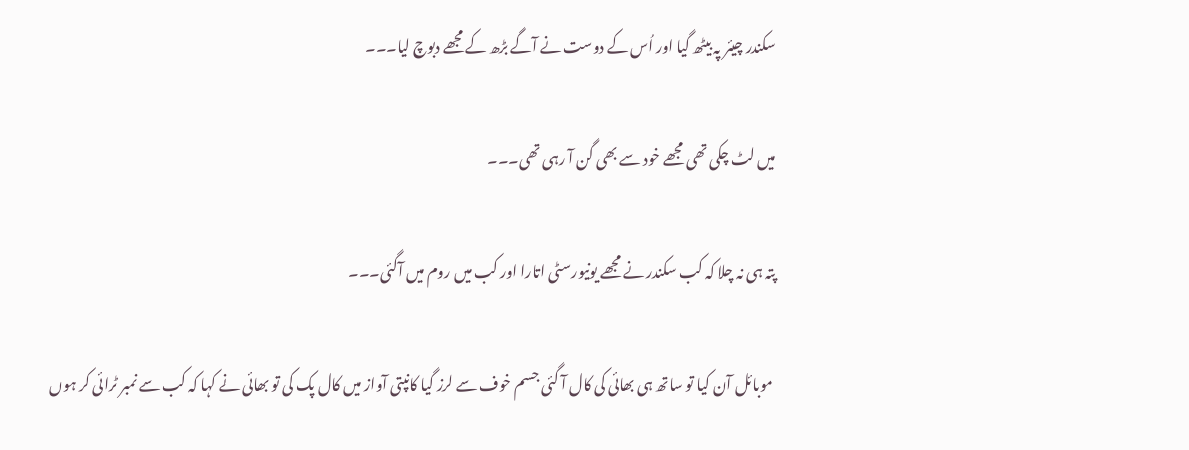سکندر چیئر پہ بیٹھ گیا اور اُس کے دوست نے آگے بڑھ کے مجھے دبوچ لیا۔۔۔

میں لٹ چکی تھی مجھے خود سے بھی گن آ رہی تھی۔۔۔

پتہ ہی نہ چلا کہ کب سکندر نے مجھے یونیورسٹی اتارا اور کب میں روم میں آگئی۔۔۔

 موبائل آن کیا تو ساتھ ہی بھائی کی کال آ گئی جسم خوف سے لرز گیا کانپتی آواز میں کال پک کی تو بھائی نے کہا کہ کب سے نمبر ٹرائی کر ہوں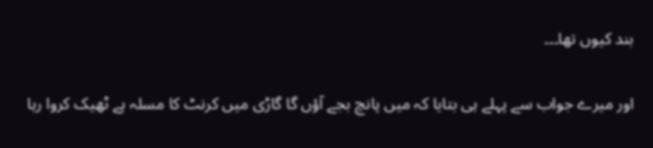بند کیوں تھا۔۔۔

اور میرے جواب سے پہلے ہی بتایا کہ میں پانچ بجے آؤں گا گاڑی میں کرنٹ کا مسلہ ہے ٹھیک کروا رہا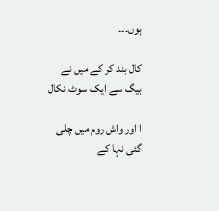ہوں۔۔۔

کال بند کر کے میں نے بیگ سے ایک سوٹ نکال

ا اور واش روم میں چلی گئی نہا کے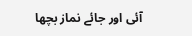آئی اور جائے نماز بچھا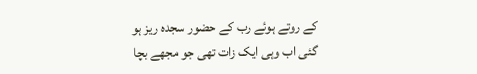کے روتے ہوئے رب کے حضور سجدہ ریز ہو گئی اب وہی ایک زات تھی جو مجھے بچا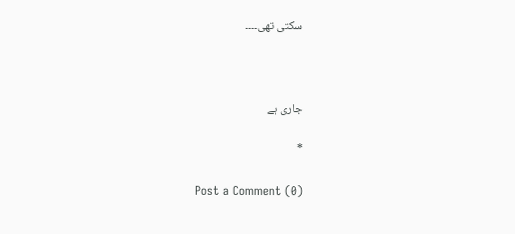سکتی تھی۔۔۔۔



جاری ہے

*

Post a Comment (0)